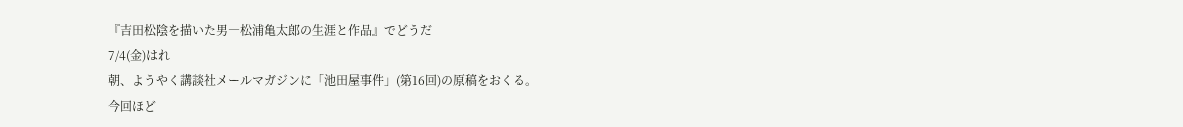『吉田松陰を描いた男―松浦亀太郎の生涯と作品』でどうだ
7/4(金)はれ
朝、ようやく講談社メールマガジンに「池田屋事件」(第16回)の原稿をおくる。
今回ほど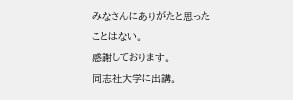みなさんにありがたと思ったことはない。
感謝しております。
同志社大学に出講。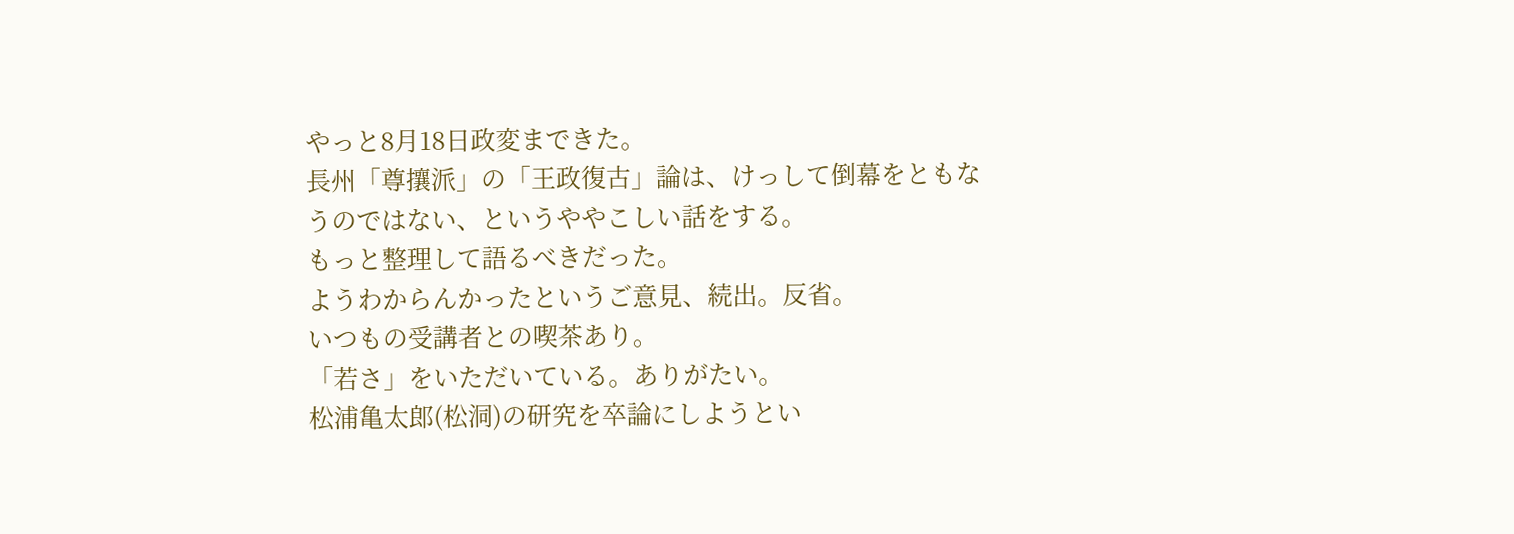やっと8月18日政変まできた。
長州「尊攘派」の「王政復古」論は、けっして倒幕をともなうのではない、というややこしい話をする。
もっと整理して語るべきだった。
ようわからんかったというご意見、続出。反省。
いつもの受講者との喫茶あり。
「若さ」をいただいている。ありがたい。
松浦亀太郎(松洞)の研究を卒論にしようとい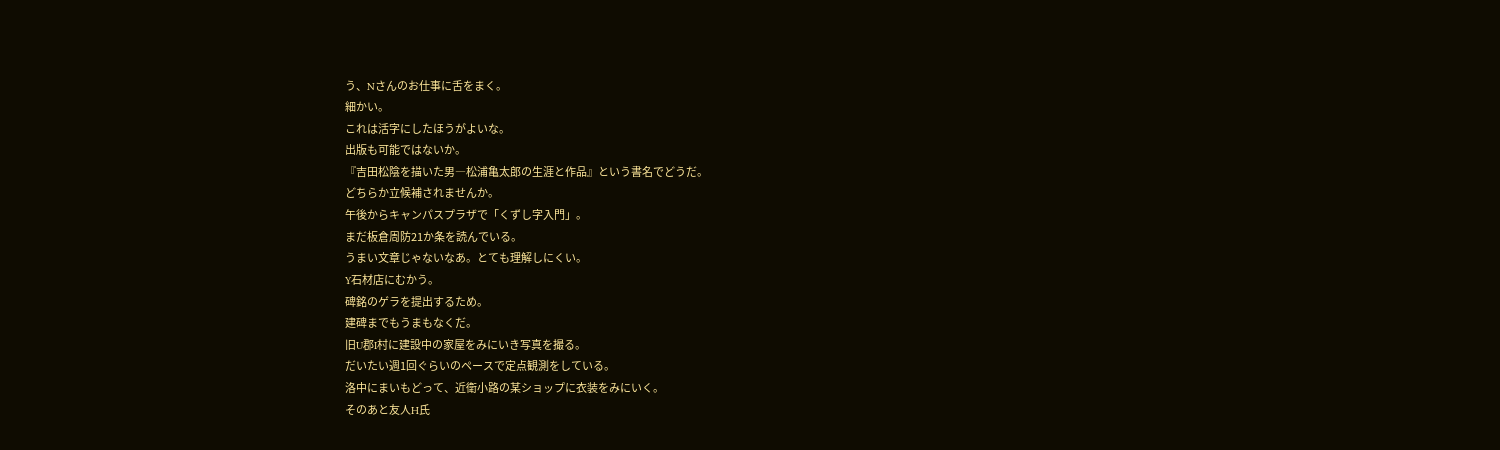う、Nさんのお仕事に舌をまく。
細かい。
これは活字にしたほうがよいな。
出版も可能ではないか。
『吉田松陰を描いた男―松浦亀太郎の生涯と作品』という書名でどうだ。
どちらか立候補されませんか。
午後からキャンパスプラザで「くずし字入門」。
まだ板倉周防21か条を読んでいる。
うまい文章じゃないなあ。とても理解しにくい。
Y石材店にむかう。
碑銘のゲラを提出するため。
建碑までもうまもなくだ。
旧U郡I村に建設中の家屋をみにいき写真を撮る。
だいたい週1回ぐらいのペースで定点観測をしている。
洛中にまいもどって、近衛小路の某ショップに衣装をみにいく。
そのあと友人H氏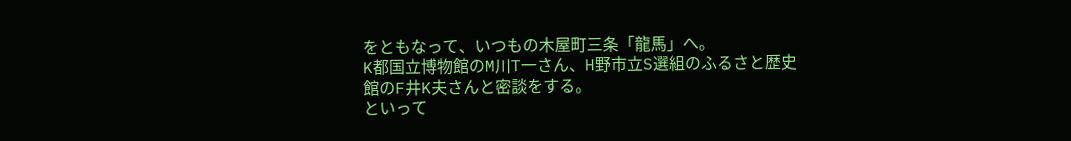をともなって、いつもの木屋町三条「龍馬」へ。
K都国立博物館のM川T一さん、H野市立S選組のふるさと歴史館のF井K夫さんと密談をする。
といって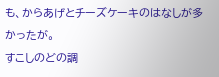も、からあげとチーズケーキのはなしが多かったが。
すこしのどの調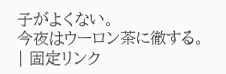子がよくない。
今夜はウーロン茶に徹する。
| 固定リンク